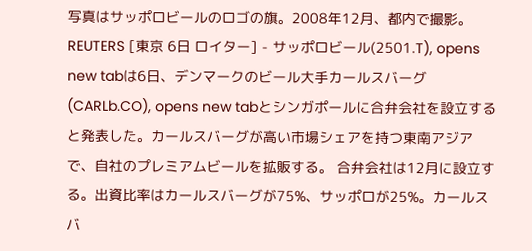写真はサッポロビールのロゴの旗。2008年12月、都内で撮影。REUTERS [東京 6日 ロイター] - サッポロビール(2501.T), opens new tabは6日、デンマークのビール大手カールスバーグ(CARLb.CO), opens new tabとシンガポールに合弁会社を設立すると発表した。カールスバーグが高い市場シェアを持つ東南アジアで、自社のプレミアムビールを拡販する。 合弁会社は12月に設立する。出資比率はカールスバーグが75%、サッポロが25%。カールスバ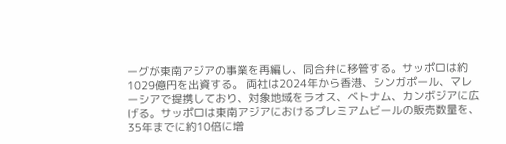ーグが東南アジアの事業を再編し、同合弁に移管する。サッポロは約1029億円を出資する。 両社は2024年から香港、シンガポール、マレーシアで提携しており、対象地域をラオス、ベトナム、カンボジアに広げる。サッポロは東南アジアにおけるプレミアムビールの販売数量を、35年までに約10倍に増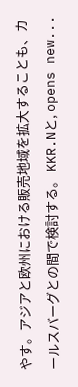やす。アジアと欧州における販売地域を拡大することも、カールスバーグとの間で検討する。 KKR.Nと, opens new...